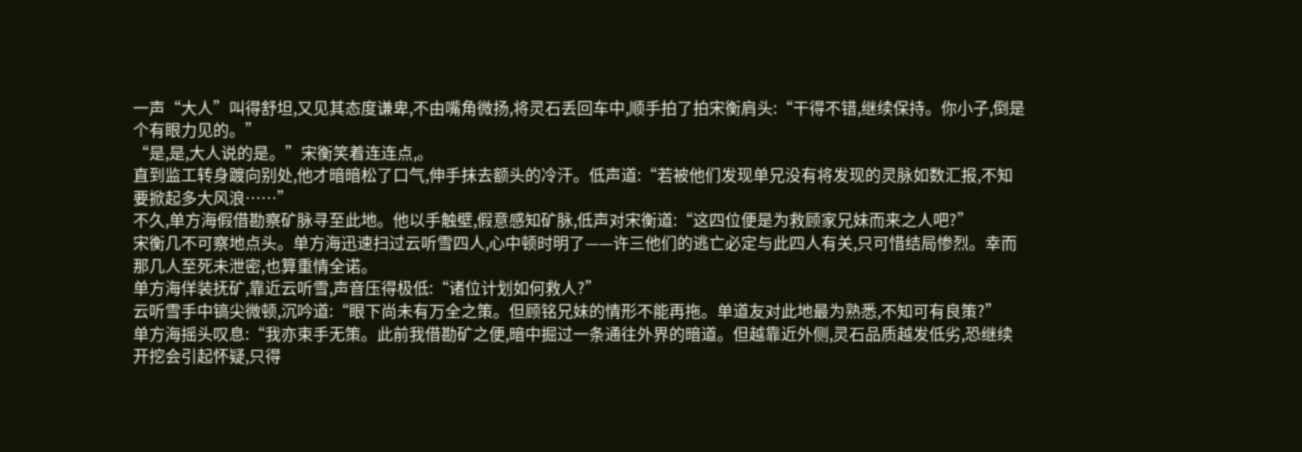一声“大人”叫得舒坦,又见其态度谦卑,不由嘴角微扬,将灵石丢回车中,顺手拍了拍宋衡肩头:“干得不错,继续保持。你小子,倒是个有眼力见的。”
“是,是,大人说的是。”宋衡笑着连连点,。
直到监工转身踱向别处,他才暗暗松了口气,伸手抹去额头的冷汗。低声道:“若被他们发现单兄没有将发现的灵脉如数汇报,不知要掀起多大风浪……”
不久,单方海假借勘察矿脉寻至此地。他以手触壁,假意感知矿脉,低声对宋衡道:“这四位便是为救顾家兄妹而来之人吧?”
宋衡几不可察地点头。单方海迅速扫过云听雪四人,心中顿时明了——许三他们的逃亡必定与此四人有关,只可惜结局惨烈。幸而那几人至死未泄密,也算重情全诺。
单方海佯装抚矿,靠近云听雪,声音压得极低:“诸位计划如何救人?”
云听雪手中镐尖微顿,沉吟道:“眼下尚未有万全之策。但顾铭兄妹的情形不能再拖。单道友对此地最为熟悉,不知可有良策?”
单方海摇头叹息:“我亦束手无策。此前我借勘矿之便,暗中掘过一条通往外界的暗道。但越靠近外侧,灵石品质越发低劣,恐继续开挖会引起怀疑,只得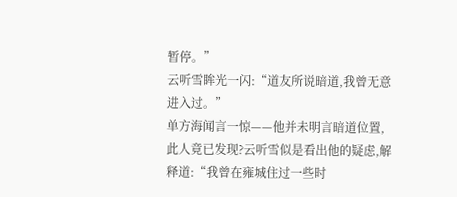暂停。”
云听雪眸光一闪:“道友所说暗道,我曾无意进入过。”
单方海闻言一惊——他并未明言暗道位置,此人竟已发现?云听雪似是看出他的疑虑,解释道:“我曾在雍城住过一些时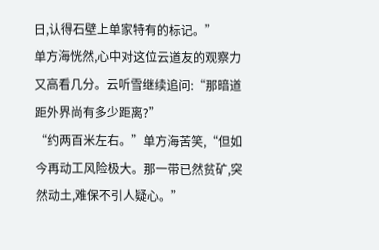日,认得石壁上单家特有的标记。”
单方海恍然,心中对这位云道友的观察力又高看几分。云听雪继续追问:“那暗道距外界尚有多少距离?”
“约两百米左右。”单方海苦笑,“但如今再动工风险极大。那一带已然贫矿,突然动土,难保不引人疑心。”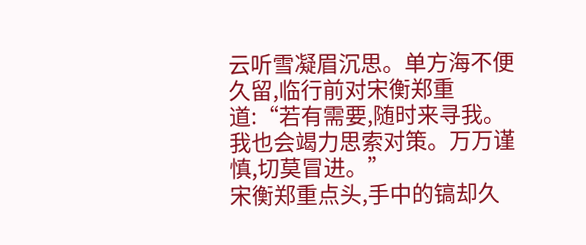云听雪凝眉沉思。单方海不便久留,临行前对宋衡郑重道:“若有需要,随时来寻我。我也会竭力思索对策。万万谨慎,切莫冒进。”
宋衡郑重点头,手中的镐却久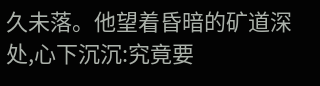久未落。他望着昏暗的矿道深处,心下沉沉:究竟要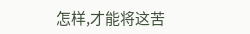怎样,才能将这苦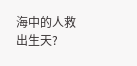海中的人救出生天?